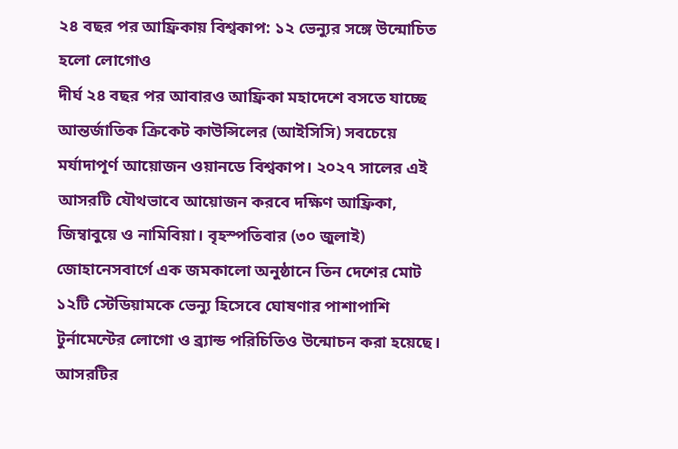২৪ বছর পর আফ্রিকায় বিশ্বকাপ: ১২ ভেন্যুর সঙ্গে উন্মোচিত হলো লোগোও
দীর্ঘ ২৪ বছর পর আবারও আফ্রিকা মহাদেশে বসতে যাচ্ছে আন্তর্জাতিক ক্রিকেট কাউন্সিলের (আইসিসি) সবচেয়ে মর্যাদাপূর্ণ আয়োজন ওয়ানডে বিশ্বকাপ। ২০২৭ সালের এই আসরটি যৌথভাবে আয়োজন করবে দক্ষিণ আফ্রিকা, জিম্বাবুয়ে ও নামিবিয়া। বৃহস্পতিবার (৩০ জুলাই) জোহানেসবার্গে এক জমকালো অনুষ্ঠানে তিন দেশের মোট ১২টি স্টেডিয়ামকে ভেন্যু হিসেবে ঘোষণার পাশাপাশি টুর্নামেন্টের লোগো ও ব্র্যান্ড পরিচিতিও উন্মোচন করা হয়েছে।
আসরটির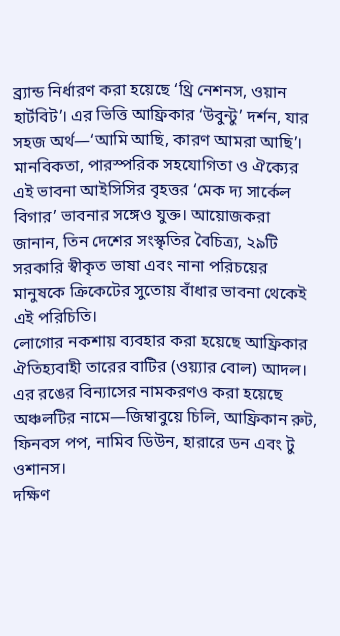ব্র্যান্ড নির্ধারণ করা হয়েছে ‘থ্রি নেশনস, ওয়ান হার্টবিট’। এর ভিত্তি আফ্রিকার ‘উবুন্টু’ দর্শন, যার সহজ অর্থ—‘আমি আছি, কারণ আমরা আছি’। মানবিকতা, পারস্পরিক সহযোগিতা ও ঐক্যের এই ভাবনা আইসিসির বৃহত্তর ‘মেক দ্য সার্কেল বিগার’ ভাবনার সঙ্গেও যুক্ত। আয়োজকরা জানান, তিন দেশের সংস্কৃতির বৈচিত্র্য, ২৯টি সরকারি স্বীকৃত ভাষা এবং নানা পরিচয়ের মানুষকে ক্রিকেটের সুতোয় বাঁধার ভাবনা থেকেই এই পরিচিতি।
লোগোর নকশায় ব্যবহার করা হয়েছে আফ্রিকার ঐতিহ্যবাহী তারের বাটির (ওয়্যার বোল) আদল। এর রঙের বিন্যাসের নামকরণও করা হয়েছে অঞ্চলটির নামে—জিম্বাবুয়ে চিলি, আফ্রিকান রুট, ফিনবস পপ, নামিব ডিউন, হারারে ডন এবং টু ওশানস।
দক্ষিণ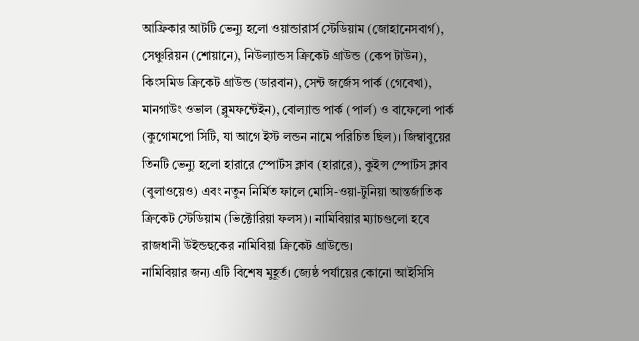আফ্রিকার আটটি ভেন্যু হলো ওয়ান্ডারার্স স্টেডিয়াম (জোহানেসবার্গ), সেঞ্চুরিয়ন (শোয়ানে), নিউল্যান্ডস ক্রিকেট গ্রাউন্ড (কেপ টাউন), কিংসমিড ক্রিকেট গ্রাউন্ড (ডারবান), সেন্ট জর্জেস পার্ক (গেবেখা), মানগাউং ওভাল (ব্লুমফন্টেইন), বোল্যান্ড পার্ক (পার্ল) ও বাফেলো পার্ক (কুগোমপো সিটি, যা আগে ইস্ট লন্ডন নামে পরিচিত ছিল)। জিম্বাবুয়ের তিনটি ভেন্যু হলো হারারে স্পোর্টস ক্লাব (হারারে), কুইন্স স্পোর্টস ক্লাব (বুলাওয়েও) এবং নতুন নির্মিত ফালে মোসি-ওয়া-টুনিয়া আন্তর্জাতিক ক্রিকেট স্টেডিয়াম (ভিক্টোরিয়া ফলস)। নামিবিয়ার ম্যাচগুলো হবে রাজধানী উইন্ডহুকের নামিবিয়া ক্রিকেট গ্রাউন্ডে।
নামিবিয়ার জন্য এটি বিশেষ মুহূর্ত। জ্যেষ্ঠ পর্যায়ের কোনো আইসিসি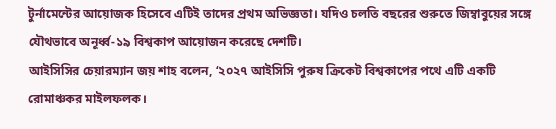টুর্নামেন্টের আয়োজক হিসেবে এটিই তাদের প্রথম অভিজ্ঞতা। যদিও চলতি বছরের শুরুতে জিম্বাবুয়ের সঙ্গে যৌথভাবে অনূর্ধ্ব-১৯ বিশ্বকাপ আয়োজন করেছে দেশটি।
আইসিসির চেয়ারম্যান জয় শাহ বলেন, ‘২০২৭ আইসিসি পুরুষ ক্রিকেট বিশ্বকাপের পথে এটি একটি রোমাঞ্চকর মাইলফলক।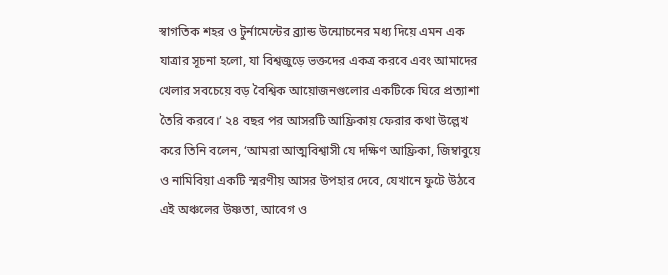স্বাগতিক শহর ও টুর্নামেন্টের ব্র্যান্ড উন্মোচনের মধ্য দিয়ে এমন এক যাত্রার সূচনা হলো, যা বিশ্বজুড়ে ভক্তদের একত্র করবে এবং আমাদের খেলার সবচেয়ে বড় বৈশ্বিক আয়োজনগুলোর একটিকে ঘিরে প্রত্যাশা তৈরি করবে।’ ২৪ বছর পর আসরটি আফ্রিকায় ফেরার কথা উল্লেখ করে তিনি বলেন, ‘আমরা আত্মবিশ্বাসী যে দক্ষিণ আফ্রিকা, জিম্বাবুয়ে ও নামিবিয়া একটি স্মরণীয় আসর উপহার দেবে, যেখানে ফুটে উঠবে এই অঞ্চলের উষ্ণতা, আবেগ ও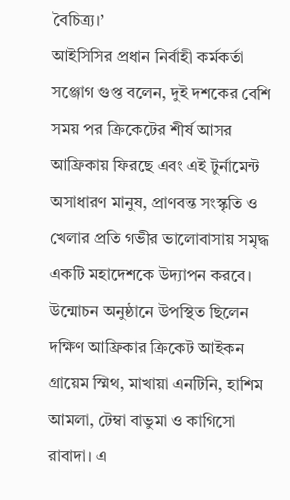বৈচিত্র্য।’
আইসিসির প্রধান নির্বাহী কর্মকর্তা সঞ্জোগ গুপ্ত বলেন, দুই দশকের বেশি সময় পর ক্রিকেটের শীর্ষ আসর আফ্রিকায় ফিরছে এবং এই টুর্নামেন্ট অসাধারণ মানুষ, প্রাণবন্ত সংস্কৃতি ও খেলার প্রতি গভীর ভালোবাসায় সমৃদ্ধ একটি মহাদেশকে উদ্যাপন করবে।
উন্মোচন অনুষ্ঠানে উপস্থিত ছিলেন দক্ষিণ আফ্রিকার ক্রিকেট আইকন গ্রায়েম স্মিথ, মাখায়া এনটিনি, হাশিম আমলা, টেম্বা বাভুমা ও কাগিসো রাবাদা। এ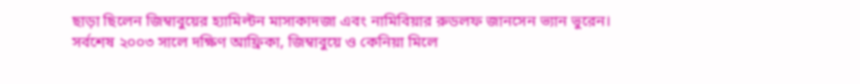ছাড়া ছিলেন জিম্বাবুয়ের হ্যামিল্টন মাসাকাদজা এবং নামিবিয়ার রুডলফ জানসেন ভ্যান ভুরেন।
সর্বশেষ ২০০৩ সালে দক্ষিণ আফ্রিকা, জিম্বাবুয়ে ও কেনিয়া মিলে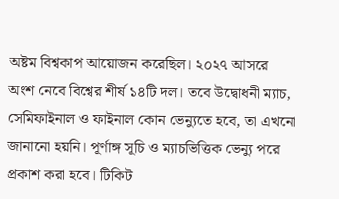অষ্টম বিশ্বকাপ আয়োজন করেছিল। ২০২৭ আসরে অংশ নেবে বিশ্বের শীর্ষ ১৪টি দল। তবে উদ্বোধনী ম্যাচ, সেমিফাইনাল ও ফাইনাল কোন ভেন্যুতে হবে, তা এখনো জানানো হয়নি। পূর্ণাঙ্গ সূচি ও ম্যাচভিত্তিক ভেন্যু পরে প্রকাশ করা হবে। টিকিট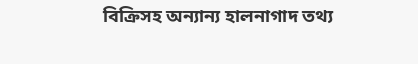বিক্রিসহ অন্যান্য হালনাগাদ তথ্য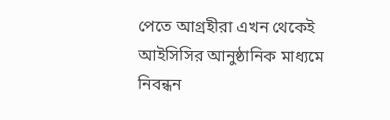পেতে আগ্রহীরা এখন থেকেই আইসিসির আনুষ্ঠানিক মাধ্যমে নিবন্ধন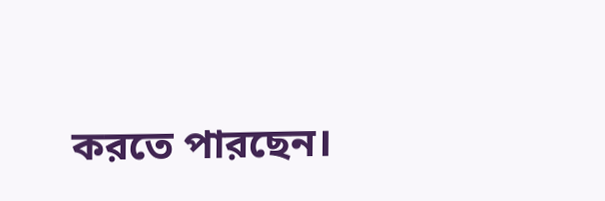করতে পারছেন।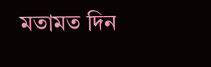মতামত দিন